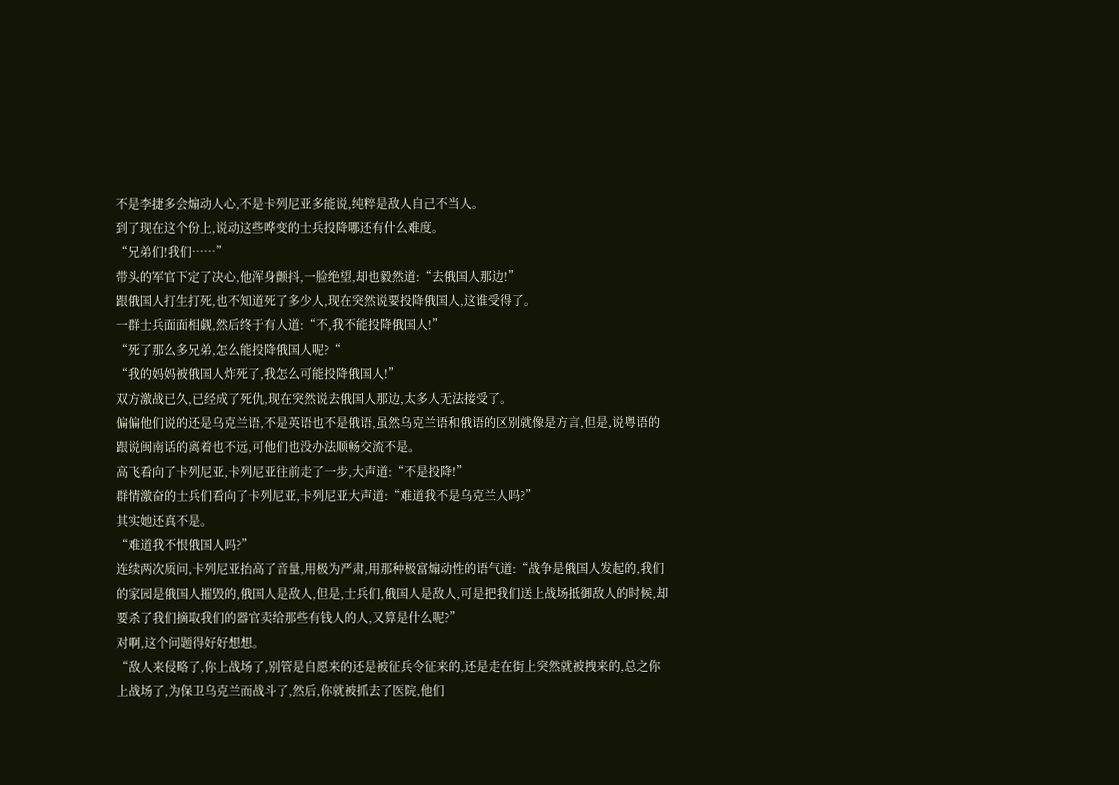不是李捷多会煽动人心,不是卡列尼亚多能说,纯粹是敌人自己不当人。
到了现在这个份上,说动这些哗变的士兵投降哪还有什么难度。
“兄弟们!我们……”
带头的军官下定了决心,他浑身颤抖,一脸绝望,却也毅然道:“去俄国人那边!”
跟俄国人打生打死,也不知道死了多少人,现在突然说要投降俄国人,这谁受得了。
一群士兵面面相觑,然后终于有人道:“不,我不能投降俄国人!”
“死了那么多兄弟,怎么能投降俄国人呢?“
“我的妈妈被俄国人炸死了,我怎么可能投降俄国人!”
双方激战已久,已经成了死仇,现在突然说去俄国人那边,太多人无法接受了。
偏偏他们说的还是乌克兰语,不是英语也不是俄语,虽然乌克兰语和俄语的区别就像是方言,但是,说粤语的跟说闽南话的离着也不远,可他们也没办法顺畅交流不是。
高飞看向了卡列尼亚,卡列尼亚往前走了一步,大声道:“不是投降!”
群情激奋的士兵们看向了卡列尼亚,卡列尼亚大声道:“难道我不是乌克兰人吗?”
其实她还真不是。
“难道我不恨俄国人吗?”
连续两次质问,卡列尼亚抬高了音量,用极为严肃,用那种极富煽动性的语气道:“战争是俄国人发起的,我们的家园是俄国人摧毁的,俄国人是敌人,但是,士兵们,俄国人是敌人,可是把我们送上战场抵御敌人的时候,却要杀了我们摘取我们的器官卖给那些有钱人的人,又算是什么呢?”
对啊,这个问题得好好想想。
“敌人来侵略了,你上战场了,别管是自愿来的还是被征兵令征来的,还是走在街上突然就被拽来的,总之你上战场了,为保卫乌克兰而战斗了,然后,你就被抓去了医院,他们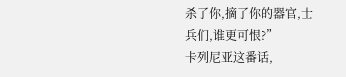杀了你,摘了你的器官,士兵们,谁更可恨?”
卡列尼亚这番话,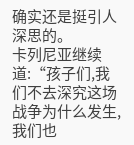确实还是挺引人深思的。
卡列尼亚继续道:“孩子们,我们不去深究这场战争为什么发生,我们也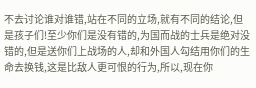不去讨论谁对谁错,站在不同的立场,就有不同的结论,但是孩子们!至少你们是没有错的,为国而战的士兵是绝对没错的,但是送你们上战场的人,却和外国人勾结用你们的生命去换钱,这是比敌人更可恨的行为,所以,现在你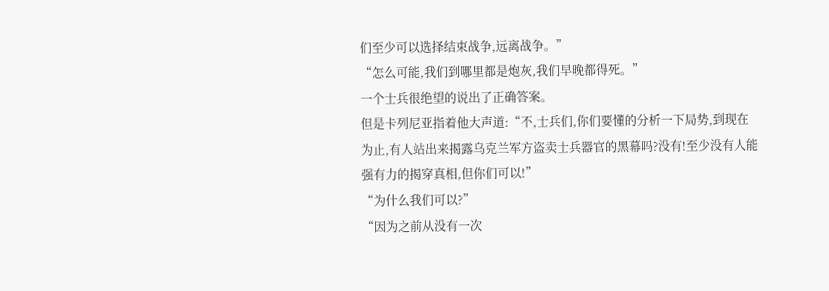们至少可以选择结束战争,远离战争。”
“怎么可能,我们到哪里都是炮灰,我们早晚都得死。”
一个士兵很绝望的说出了正确答案。
但是卡列尼亚指着他大声道:“不,士兵们,你们要懂的分析一下局势,到现在为止,有人站出来揭露乌克兰军方盗卖士兵器官的黑幕吗?没有!至少没有人能强有力的揭穿真相,但你们可以!”
“为什么我们可以?”
“因为之前从没有一次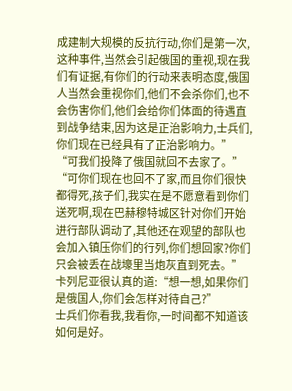成建制大规模的反抗行动,你们是第一次,这种事件,当然会引起俄国的重视,现在我们有证据,有你们的行动来表明态度,俄国人当然会重视你们,他们不会杀你们,也不会伤害你们,他们会给你们体面的待遇直到战争结束,因为这是正治影响力,士兵们,你们现在已经具有了正治影响力。”
“可我们投降了俄国就回不去家了。”
“可你们现在也回不了家,而且你们很快都得死,孩子们,我实在是不愿意看到你们送死啊,现在巴赫穆特城区针对你们开始进行部队调动了,其他还在观望的部队也会加入镇压你们的行列,你们想回家?你们只会被丢在战壕里当炮灰直到死去。”
卡列尼亚很认真的道:“想一想,如果你们是俄国人,你们会怎样对待自己?”
士兵们你看我,我看你,一时间都不知道该如何是好。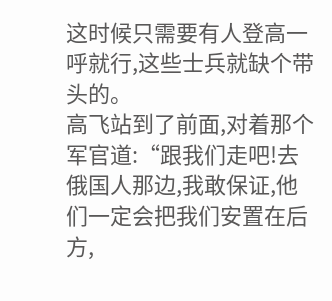这时候只需要有人登高一呼就行,这些士兵就缺个带头的。
高飞站到了前面,对着那个军官道:“跟我们走吧!去俄国人那边,我敢保证,他们一定会把我们安置在后方,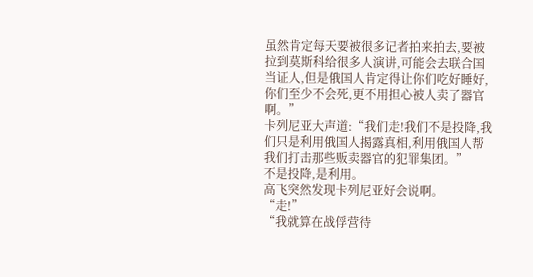虽然肯定每天要被很多记者拍来拍去,要被拉到莫斯科给很多人演讲,可能会去联合国当证人,但是俄国人肯定得让你们吃好睡好,你们至少不会死,更不用担心被人卖了器官啊。”
卡列尼亚大声道:“我们走!我们不是投降,我们只是利用俄国人揭露真相,利用俄国人帮我们打击那些贩卖器官的犯罪集团。”
不是投降,是利用。
高飞突然发现卡列尼亚好会说啊。
“走!”
“我就算在战俘营待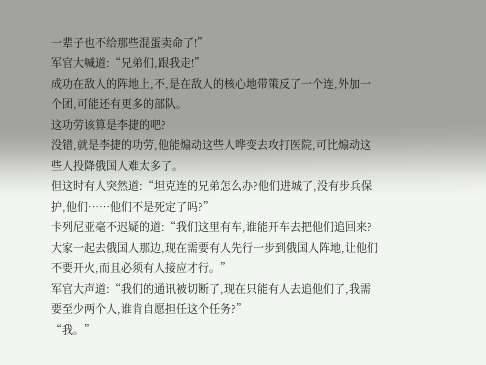一辈子也不给那些混蛋卖命了!”
军官大喊道:“兄弟们,跟我走!”
成功在敌人的阵地上,不,是在敌人的核心地带策反了一个连,外加一个团,可能还有更多的部队。
这功劳该算是李捷的吧?
没错,就是李捷的功劳,他能煽动这些人哗变去攻打医院,可比煽动这些人投降俄国人难太多了。
但这时有人突然道:“坦克连的兄弟怎么办?他们进城了,没有步兵保护,他们……他们不是死定了吗?”
卡列尼亚毫不迟疑的道:“我们这里有车,谁能开车去把他们追回来?大家一起去俄国人那边,现在需要有人先行一步到俄国人阵地,让他们不要开火,而且必须有人接应才行。”
军官大声道:“我们的通讯被切断了,现在只能有人去追他们了,我需要至少两个人,谁肯自愿担任这个任务?”
“我。”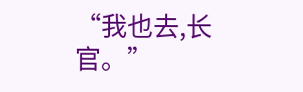“我也去,长官。”